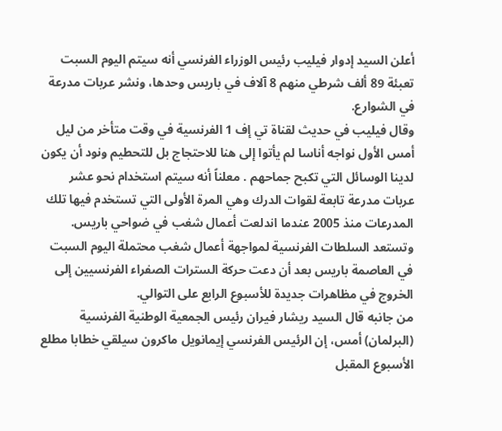أعلن السيد إدوار فيليب رئيس الوزراء الفرنسي أنه سيتم اليوم السبت تعبئة 89 ألف شرطي منهم 8 آلاف في باريس وحدها، ونشر عربات مدرعة في الشوارع.
وقال فيليب في حديث لقناة تي إف 1 الفرنسية في وقت متأخر من ليل أمس الأول نواجه أناسا لم يأتوا إلى هنا للاحتجاج بل للتحطيم ونود أن يكون لدينا الوسائل التي تكبح جماحهم . معلناً أنه سيتم استخدام نحو عشر عربات مدرعة تابعة لقوات الدرك وهي المرة الأولى التي تستخدم فيها تلك المدرعات منذ 2005 عندما اندلعت أعمال شغب في ضواحي باريس.
وتستعد السلطات الفرنسية لمواجهة أعمال شغب محتملة اليوم السبت في العاصمة باريس بعد أن دعت حركة السترات الصفراء الفرنسيين إلى الخروج في مظاهرات جديدة للأسبوع الرابع على التوالي.
من جانبه قال السيد ريشار فيران رئيس الجمعية الوطنية الفرنسية (البرلمان) أمس، إن الرئيس الفرنسي إيمانويل ماكرون سيلقي خطابا مطلع الأسبوع المقبل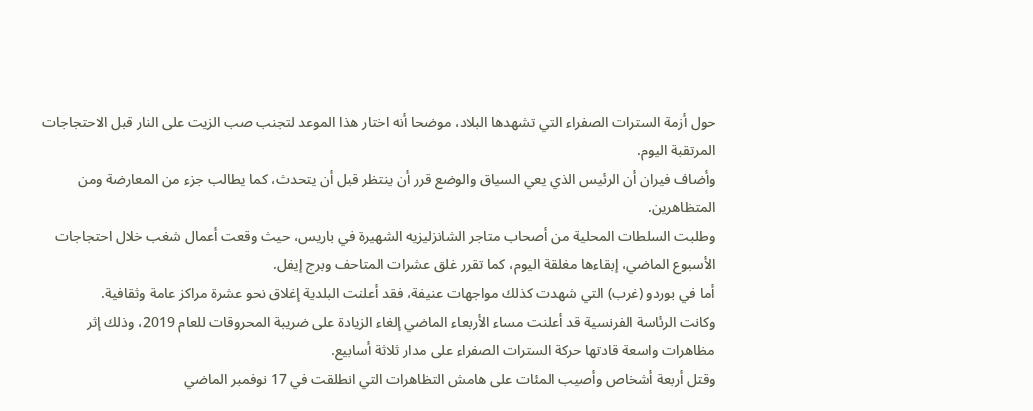حول أزمة السترات الصفراء التي تشهدها البلاد، موضحا أنه اختار هذا الموعد لتجنب صب الزيت على النار قبل الاحتجاجات المرتقبة اليوم.
وأضاف فيران أن الرئيس الذي يعي السياق والوضع قرر أن ينتظر قبل أن يتحدث، كما يطالب جزء من المعارضة ومن المتظاهرين.
وطلبت السلطات المحلية من أصحاب متاجر الشانزليزيه الشهيرة في باريس، حيث وقعت أعمال شغب خلال احتجاجات الأسبوع الماضي، إبقاءها مغلقة اليوم، كما تقرر غلق عشرات المتاحف وبرج إيفل.
أما في بوردو (غرب) التي شهدت كذلك مواجهات عنيفة، فقد أعلنت البلدية إغلاق نحو عشرة مراكز عامة وثقافية.
وكانت الرئاسة الفرنسية قد أعلنت مساء الأربعاء الماضي إلغاء الزيادة على ضريبة المحروقات للعام 2019، وذلك إثر مظاهرات واسعة قادتها حركة السترات الصفراء على مدار ثلاثة أسابيع.
وقتل أربعة أشخاص وأصيب المئات على هامش التظاهرات التي انطلقت في 17 نوفمبر الماضي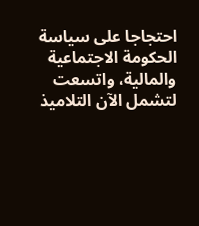احتجاجا على سياسة الحكومة الاجتماعية والمالية، واتسعت لتشمل الآن التلاميذ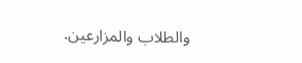والطلاب والمزارعين.